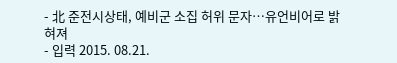- 北 준전시상태, 예비군 소집 허위 문자…유언비어로 밝혀져
- 입력 2015. 08.21.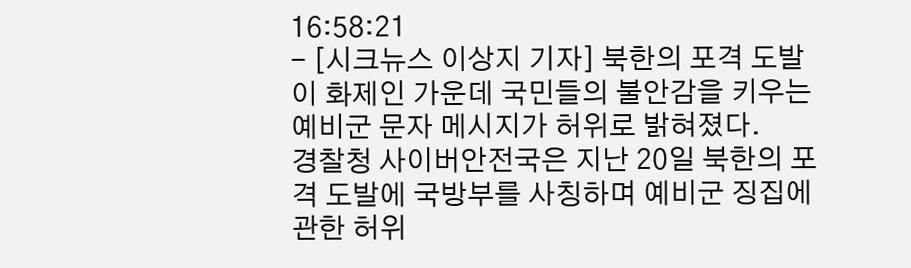16:58:21
- [시크뉴스 이상지 기자] 북한의 포격 도발이 화제인 가운데 국민들의 불안감을 키우는 예비군 문자 메시지가 허위로 밝혀졌다.
경찰청 사이버안전국은 지난 20일 북한의 포격 도발에 국방부를 사칭하며 예비군 징집에 관한 허위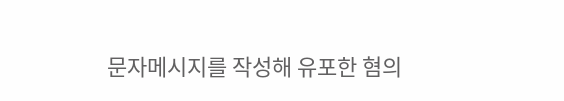문자메시지를 작성해 유포한 혐의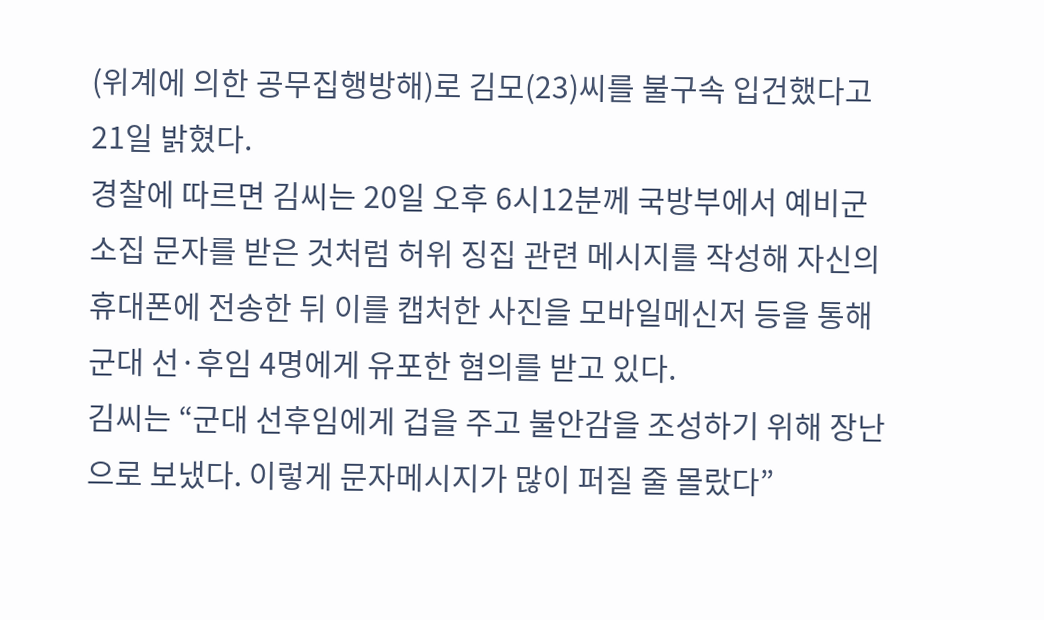(위계에 의한 공무집행방해)로 김모(23)씨를 불구속 입건했다고 21일 밝혔다.
경찰에 따르면 김씨는 20일 오후 6시12분께 국방부에서 예비군 소집 문자를 받은 것처럼 허위 징집 관련 메시지를 작성해 자신의 휴대폰에 전송한 뒤 이를 캡처한 사진을 모바일메신저 등을 통해 군대 선·후임 4명에게 유포한 혐의를 받고 있다.
김씨는 “군대 선후임에게 겁을 주고 불안감을 조성하기 위해 장난으로 보냈다. 이렇게 문자메시지가 많이 퍼질 줄 몰랐다”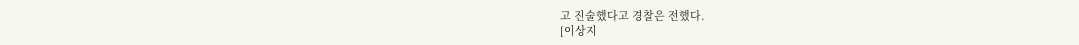고 진술했다고 경찰은 전했다.
[이상지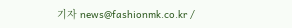기자 news@fashionmk.co.kr /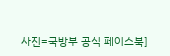사진=국방부 공식 페이스북]